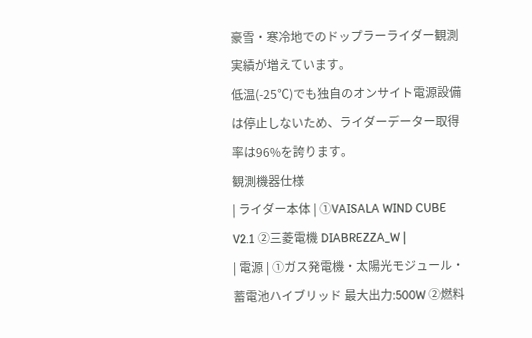豪雪・寒冷地でのドップラーライダー観測実績が増えています。
低温(-25℃)でも独自のオンサイト電源設備は停止しないため、ライダーデーター取得率は96%を誇ります。
観測機器仕様
| ライダー本体 | ①VAISALA WIND CUBE V2.1 ②三菱電機 DIABREZZA_W |
| 電源 | ①ガス発電機・太陽光モジュール・蓄電池ハイブリッド 最大出力:500W ②燃料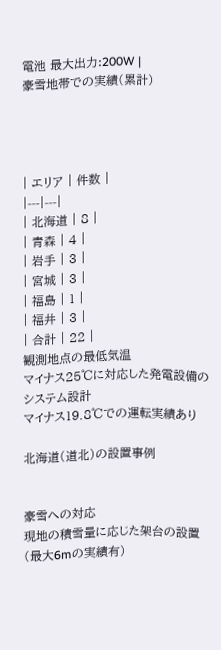電池 最大出力:200W |
豪雪地帯での実績(累計)




| エリア | 件数 |
|---|---|
| 北海道 | 8 |
| 青森 | 4 |
| 岩手 | 3 |
| 宮城 | 3 |
| 福島 | 1 |
| 福井 | 3 |
| 合計 | 22 |
観測地点の最低気温
マイナス25℃に対応した発電設備のシステム設計
マイナス19.8℃での運転実績あり

北海道(道北)の設置事例


豪雪への対応
現地の積雪量に応じた架台の設置(最大6mの実績有)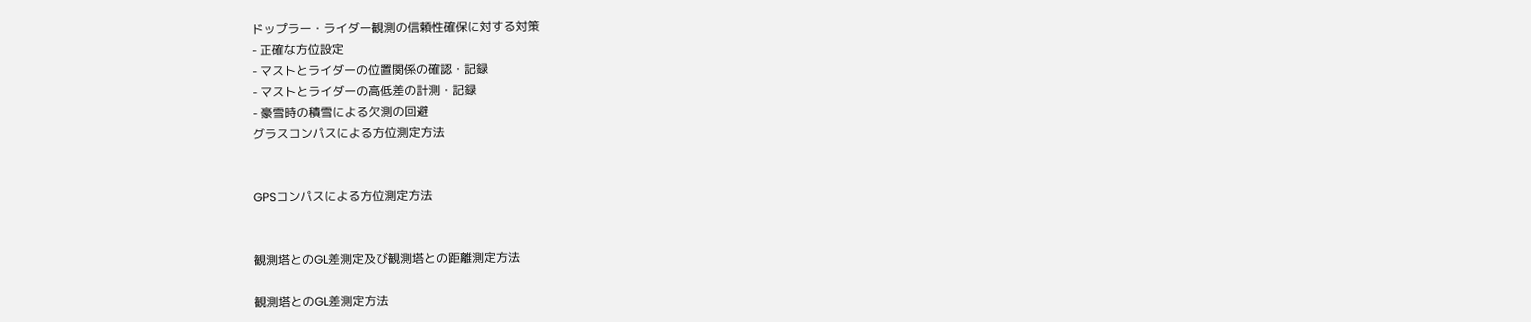ドップラー・ライダー観測の信頼性確保に対する対策
- 正確な方位設定
- マストとライダーの位置関係の確認・記録
- マストとライダーの高低差の計測・記録
- 豪雪時の積雪による欠測の回避
グラスコンパスによる方位測定方法


GPSコンパスによる方位測定方法


観測塔とのGL差測定及び観測塔との距離測定方法

観測塔とのGL差測定方法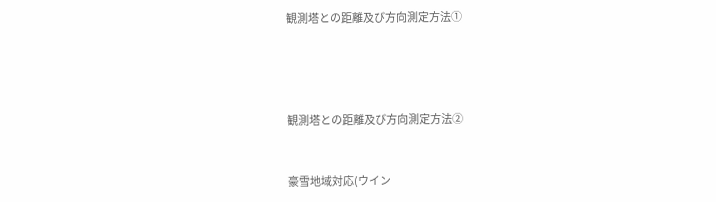観測塔との距離及び方向測定方法①




観測塔との距離及び方向測定方法②


豪雪地域対応(ウイン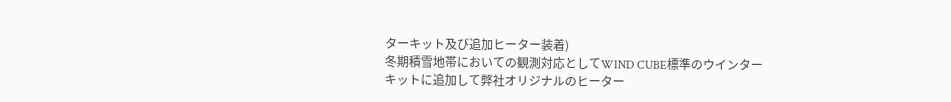ターキット及び追加ヒーター装着)
冬期積雪地帯においての観測対応としてWIND CUBE標準のウインターキットに追加して弊社オリジナルのヒーター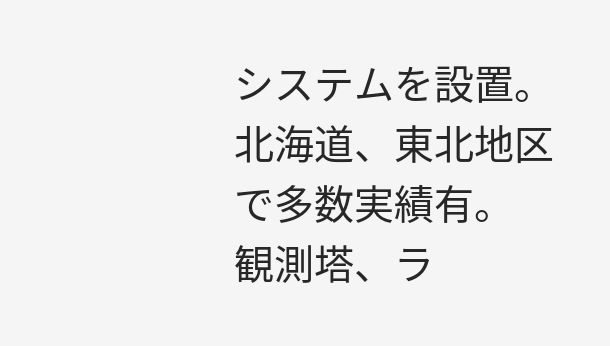システムを設置。北海道、東北地区で多数実績有。
観測塔、ラ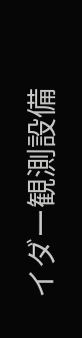イダー観測設備